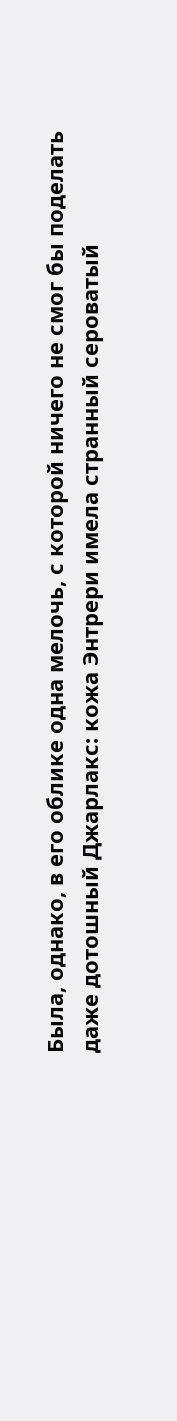Была, однако, в его облике одна мелочь, с которой ничего не смог бы поделать даже дотошный Джарлакс: кожа Энтрери имела странный сероватый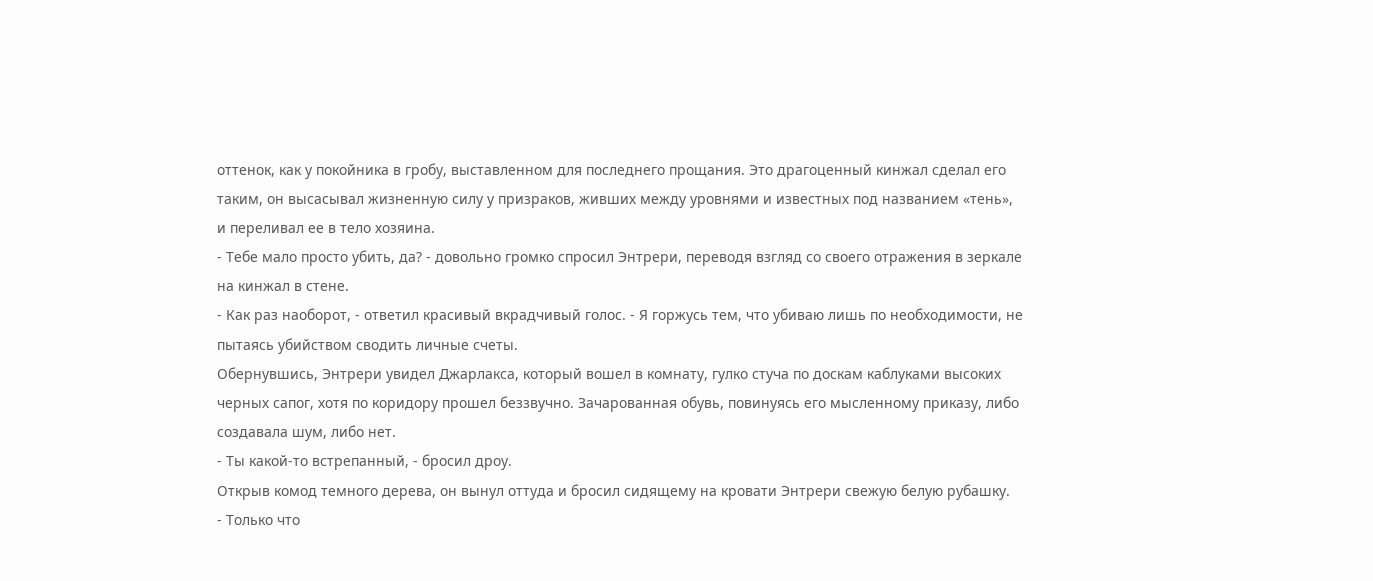оттенок, как у покойника в гробу, выставленном для последнего прощания. Это драгоценный кинжал сделал его таким, он высасывал жизненную силу у призраков, живших между уровнями и известных под названием «тень», и переливал ее в тело хозяина.
- Тебе мало просто убить, да? - довольно громко спросил Энтрери, переводя взгляд со своего отражения в зеркале на кинжал в стене.
- Как раз наоборот, - ответил красивый вкрадчивый голос. - Я горжусь тем, что убиваю лишь по необходимости, не пытаясь убийством сводить личные счеты.
Обернувшись, Энтрери увидел Джарлакса, который вошел в комнату, гулко стуча по доскам каблуками высоких черных сапог, хотя по коридору прошел беззвучно. Зачарованная обувь, повинуясь его мысленному приказу, либо создавала шум, либо нет.
- Ты какой-то встрепанный, - бросил дроу.
Открыв комод темного дерева, он вынул оттуда и бросил сидящему на кровати Энтрери свежую белую рубашку.
- Только что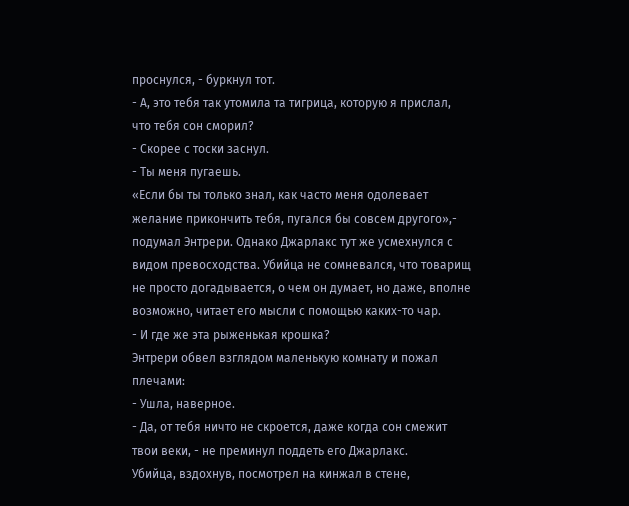проснулся, - буркнул тот.
- А, это тебя так утомила та тигрица, которую я прислал, что тебя сон сморил?
- Скорее с тоски заснул.
- Ты меня пугаешь.
«Если бы ты только знал, как часто меня одолевает желание прикончить тебя, пугался бы совсем другого»,- подумал Энтрери. Однако Джарлакс тут же усмехнулся с видом превосходства. Убийца не сомневался, что товарищ не просто догадывается, о чем он думает, но даже, вполне возможно, читает его мысли с помощью каких-то чар.
- И где же эта рыженькая крошка?
Энтрери обвел взглядом маленькую комнату и пожал плечами:
- Ушла, наверное.
- Да, от тебя ничто не скроется, даже когда сон смежит твои веки, - не преминул поддеть его Джарлакс.
Убийца, вздохнув, посмотрел на кинжал в стене,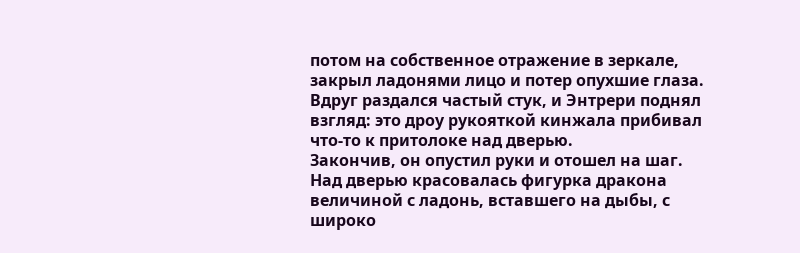потом на собственное отражение в зеркале, закрыл ладонями лицо и потер опухшие глаза. Вдруг раздался частый стук, и Энтрери поднял взгляд: это дроу рукояткой кинжала прибивал что-то к притолоке над дверью.
Закончив, он опустил руки и отошел на шаг. Над дверью красовалась фигурка дракона величиной с ладонь, вставшего на дыбы, с широко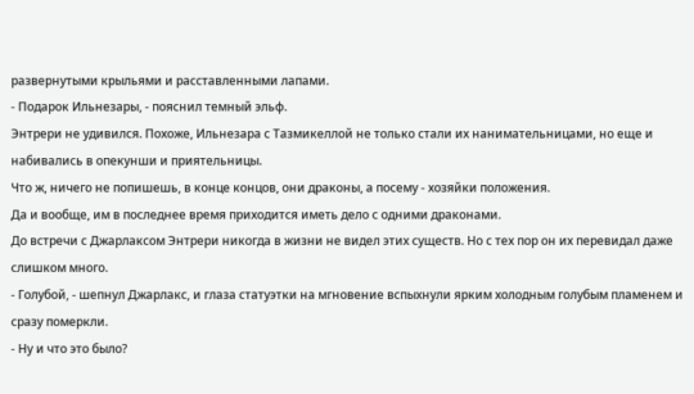развернутыми крыльями и расставленными лапами.
- Подарок Ильнезары, - пояснил темный эльф.
Энтрери не удивился. Похоже, Ильнезара с Тазмикеллой не только стали их нанимательницами, но еще и набивались в опекунши и приятельницы.
Что ж, ничего не попишешь, в конце концов, они драконы, а посему - хозяйки положения.
Да и вообще, им в последнее время приходится иметь дело с одними драконами.
До встречи с Джарлаксом Энтрери никогда в жизни не видел этих существ. Но с тех пор он их перевидал даже слишком много.
- Голубой, - шепнул Джарлакс, и глаза статуэтки на мгновение вспыхнули ярким холодным голубым пламенем и сразу померкли.
- Ну и что это было?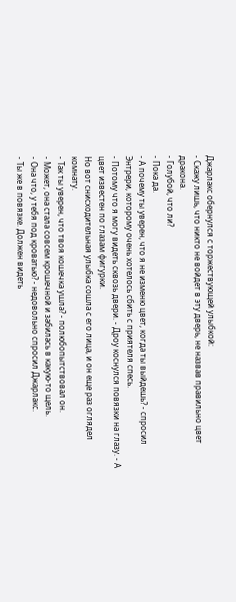Джарлакс обернулся с торжествующей улыбкой:
- Скажу лишь, что никто не войдет в эту дверь, не назвав правильно цвет дракона.
- Голубой, что ли?
- Пока да.
- А почему ты уверен, что я не изменю цвет, когда ты выйдешь? - спросил Энтрери, которому очень хотелось сбить с приятеля спесь.
- Потому что я могу видеть сквозь двери. - Дроу коснулся повязки на глазу. - А цвет известен по глазам фигурки.
Но вот снисходительная улыбка сошла с его лица, и он еще раз оглядел комнату.
- Так ты уверен, что твоя кошечка ушла? - полюбопытствовал он.
- Может, она стала совсем крошечной и забилась в какую-то щель.
- Она что, у тебя под кроватью? - недовольно спросил Джарлакс.
- Ты же в повязке. Должен видеть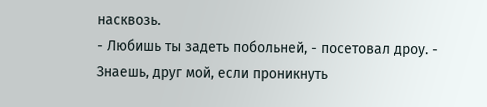насквозь.
- Любишь ты задеть побольней, - посетовал дроу. - Знаешь, друг мой, если проникнуть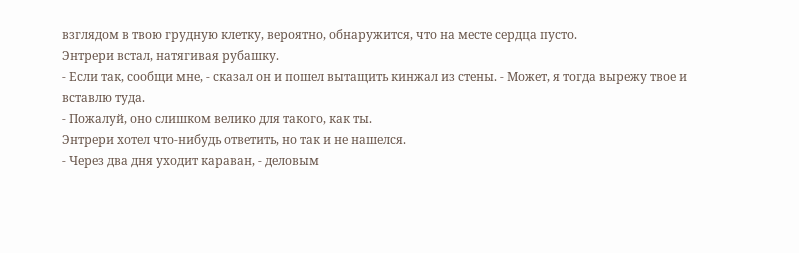взглядом в твою грудную клетку, вероятно, обнаружится, что на месте сердца пусто.
Энтрери встал, натягивая рубашку.
- Если так, сообщи мне, - сказал он и пошел вытащить кинжал из стены. - Может, я тогда вырежу твое и вставлю туда.
- Пожалуй, оно слишком велико для такого, как ты.
Энтрери хотел что-нибудь ответить, но так и не нашелся.
- Через два дня уходит караван, - деловым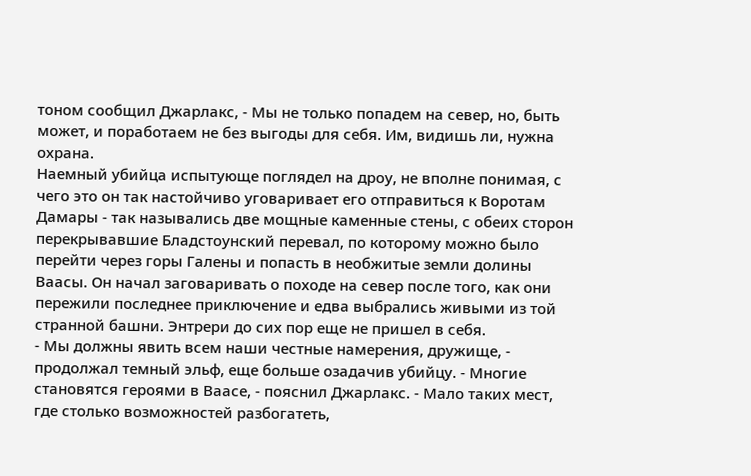тоном сообщил Джарлакс, - Мы не только попадем на север, но, быть может, и поработаем не без выгоды для себя. Им, видишь ли, нужна охрана.
Наемный убийца испытующе поглядел на дроу, не вполне понимая, с чего это он так настойчиво уговаривает его отправиться к Воротам Дамары - так назывались две мощные каменные стены, с обеих сторон перекрывавшие Бладстоунский перевал, по которому можно было перейти через горы Галены и попасть в необжитые земли долины Ваасы. Он начал заговаривать о походе на север после того, как они пережили последнее приключение и едва выбрались живыми из той странной башни. Энтрери до сих пор еще не пришел в себя.
- Мы должны явить всем наши честные намерения, дружище, - продолжал темный эльф, еще больше озадачив убийцу. - Многие становятся героями в Ваасе, - пояснил Джарлакс. - Мало таких мест, где столько возможностей разбогатеть,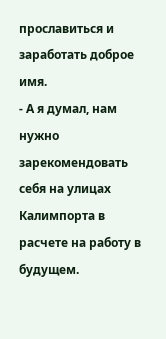прославиться и заработать доброе имя.
- А я думал, нам нужно зарекомендовать себя на улицах Калимпорта в расчете на работу в будущем.